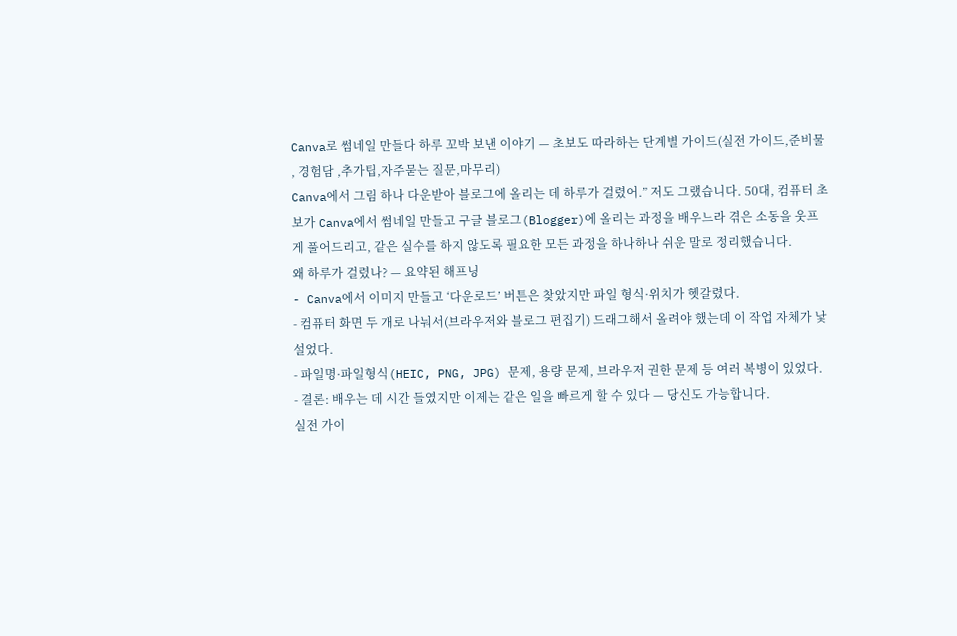Canva로 썸네일 만들다 하루 꼬박 보낸 이야기 — 초보도 따라하는 단계별 가이드(실전 가이드,준비물 , 경험담 ,추가팁,자주묻는 질문,마무리)
Canva에서 그림 하나 다운받아 블로그에 올리는 데 하루가 걸렸어.” 저도 그랬습니다. 50대, 컴퓨터 초보가 Canva에서 썸네일 만들고 구글 블로그(Blogger)에 올리는 과정을 배우느라 겪은 소동을 웃프게 풀어드리고, 같은 실수를 하지 않도록 필요한 모든 과정을 하나하나 쉬운 말로 정리했습니다.
왜 하루가 걸렸나? — 요약된 해프닝
- Canva에서 이미지 만들고 ‘다운로드’ 버튼은 찾았지만 파일 형식·위치가 헷갈렸다.
- 컴퓨터 화면 두 개로 나눠서(브라우저와 블로그 편집기) 드래그해서 올려야 했는데 이 작업 자체가 낯설었다.
- 파일명·파일형식(HEIC, PNG, JPG) 문제, 용량 문제, 브라우저 권한 문제 등 여러 복병이 있었다.
- 결론: 배우는 데 시간 들였지만 이제는 같은 일을 빠르게 할 수 있다 — 당신도 가능합니다.
실전 가이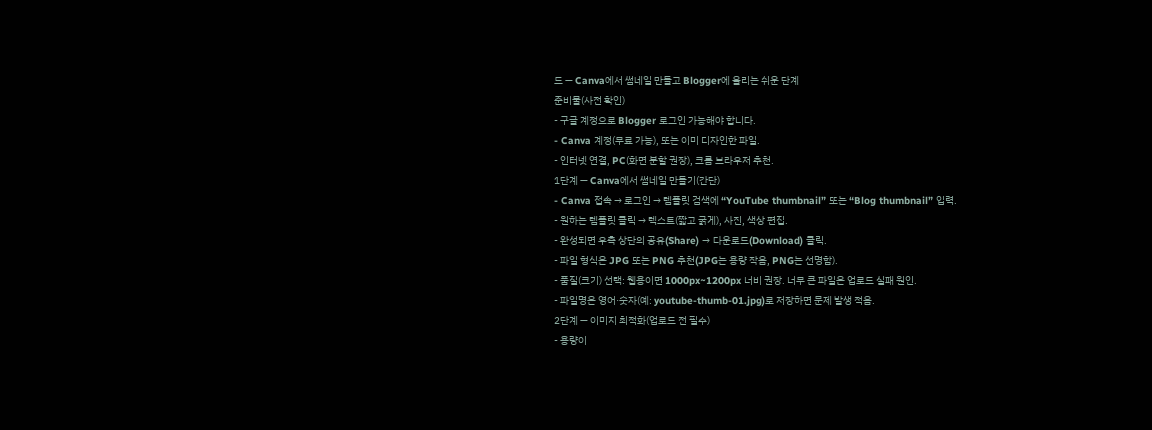드 — Canva에서 썸네일 만들고 Blogger에 올리는 쉬운 단계
준비물(사전 확인)
- 구글 계정으로 Blogger 로그인 가능해야 합니다.
- Canva 계정(무료 가능), 또는 이미 디자인한 파일.
- 인터넷 연결, PC(화면 분할 권장), 크롬 브라우저 추천.
1단계 — Canva에서 썸네일 만들기(간단)
- Canva 접속 → 로그인 → 템플릿 검색에 “YouTube thumbnail” 또는 “Blog thumbnail” 입력.
- 원하는 템플릿 클릭 → 텍스트(짧고 굵게), 사진, 색상 편집.
- 완성되면 우측 상단의 공유(Share) → 다운로드(Download) 클릭.
- 파일 형식은 JPG 또는 PNG 추천(JPG는 용량 작음, PNG는 선명함).
- 품질(크기) 선택: 웹용이면 1000px~1200px 너비 권장. 너무 큰 파일은 업로드 실패 원인.
- 파일명은 영어·숫자(예: youtube-thumb-01.jpg)로 저장하면 문제 발생 적음.
2단계 — 이미지 최적화(업로드 전 필수)
- 용량이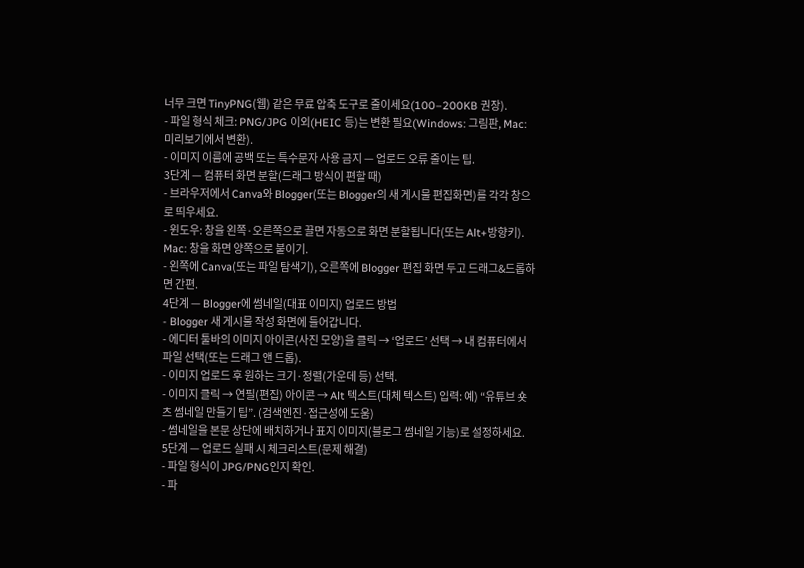너무 크면 TinyPNG(웹) 같은 무료 압축 도구로 줄이세요(100–200KB 권장).
- 파일 형식 체크: PNG/JPG 이외(HEIC 등)는 변환 필요(Windows: 그림판, Mac: 미리보기에서 변환).
- 이미지 이름에 공백 또는 특수문자 사용 금지 — 업로드 오류 줄이는 팁.
3단계 — 컴퓨터 화면 분할(드래그 방식이 편할 때)
- 브라우저에서 Canva와 Blogger(또는 Blogger의 새 게시물 편집화면)를 각각 창으로 띄우세요.
- 윈도우: 창을 왼쪽·오른쪽으로 끌면 자동으로 화면 분할됩니다(또는 Alt+방향키). Mac: 창을 화면 양쪽으로 붙이기.
- 왼쪽에 Canva(또는 파일 탐색기), 오른쪽에 Blogger 편집 화면 두고 드래그&드롭하면 간편.
4단계 — Blogger에 썸네일(대표 이미지) 업로드 방법
- Blogger 새 게시물 작성 화면에 들어갑니다.
- 에디터 툴바의 이미지 아이콘(사진 모양)을 클릭 → ‘업로드’ 선택 → 내 컴퓨터에서 파일 선택(또는 드래그 앤 드롭).
- 이미지 업로드 후 원하는 크기·정렬(가운데 등) 선택.
- 이미지 클릭 → 연필(편집) 아이콘 → Alt 텍스트(대체 텍스트) 입력: 예) “유튜브 숏츠 썸네일 만들기 팁”. (검색엔진·접근성에 도움)
- 썸네일을 본문 상단에 배치하거나 표지 이미지(블로그 썸네일 기능)로 설정하세요.
5단계 — 업로드 실패 시 체크리스트(문제 해결)
- 파일 형식이 JPG/PNG인지 확인.
- 파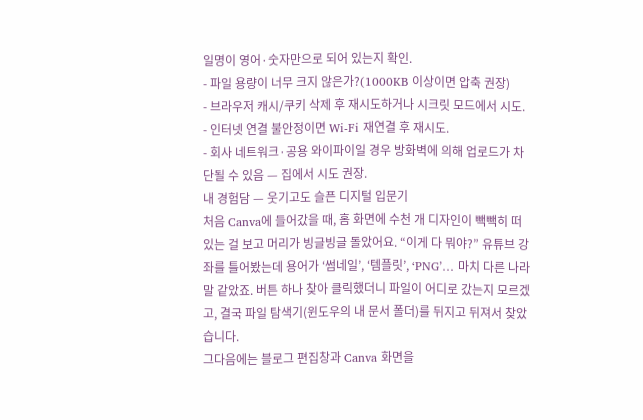일명이 영어·숫자만으로 되어 있는지 확인.
- 파일 용량이 너무 크지 않은가?(1000KB 이상이면 압축 권장)
- 브라우저 캐시/쿠키 삭제 후 재시도하거나 시크릿 모드에서 시도.
- 인터넷 연결 불안정이면 Wi‑Fi 재연결 후 재시도.
- 회사 네트워크·공용 와이파이일 경우 방화벽에 의해 업로드가 차단될 수 있음 — 집에서 시도 권장.
내 경험담 — 웃기고도 슬픈 디지털 입문기
처음 Canva에 들어갔을 때, 홈 화면에 수천 개 디자인이 빽빽히 떠 있는 걸 보고 머리가 빙글빙글 돌았어요. “이게 다 뭐야?” 유튜브 강좌를 틀어봤는데 용어가 ‘썸네일’, ‘템플릿’, ‘PNG’… 마치 다른 나라 말 같았죠. 버튼 하나 찾아 클릭했더니 파일이 어디로 갔는지 모르겠고, 결국 파일 탐색기(윈도우의 내 문서 폴더)를 뒤지고 뒤져서 찾았습니다.
그다음에는 블로그 편집창과 Canva 화면을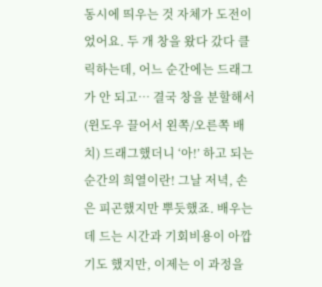동시에 띄우는 것 자체가 도전이었어요. 두 개 창을 왔다 갔다 클릭하는데, 어느 순간에는 드래그가 안 되고… 결국 창을 분할해서(윈도우 끌어서 왼쪽/오른쪽 배치) 드래그했더니 ‘아!’ 하고 되는 순간의 희열이란! 그날 저녁, 손은 피곤했지만 뿌듯했죠. 배우는 데 드는 시간과 기회비용이 아깝기도 했지만, 이제는 이 과정을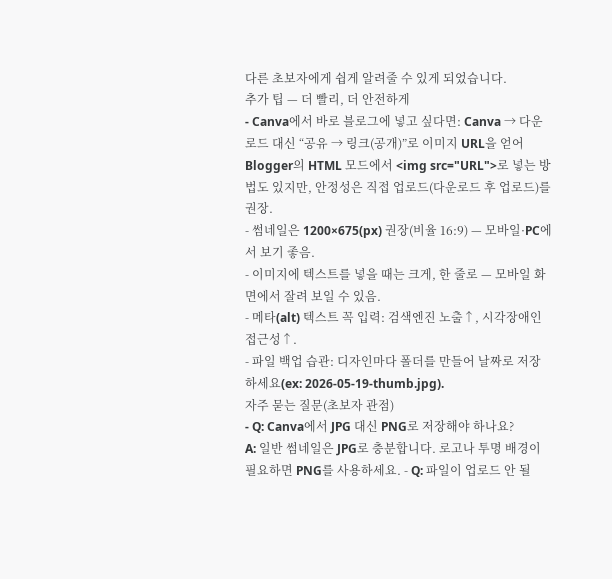다른 초보자에게 쉽게 알려줄 수 있게 되었습니다.
추가 팁 — 더 빨리, 더 안전하게
- Canva에서 바로 블로그에 넣고 싶다면: Canva → 다운로드 대신 “공유 → 링크(공개)”로 이미지 URL을 얻어 Blogger의 HTML 모드에서 <img src="URL">로 넣는 방법도 있지만, 안정성은 직접 업로드(다운로드 후 업로드)를 권장.
- 썸네일은 1200×675(px) 권장(비율 16:9) — 모바일·PC에서 보기 좋음.
- 이미지에 텍스트를 넣을 때는 크게, 한 줄로 — 모바일 화면에서 잘려 보일 수 있음.
- 메타(alt) 텍스트 꼭 입력: 검색엔진 노출↑, 시각장애인 접근성↑.
- 파일 백업 습관: 디자인마다 폴더를 만들어 날짜로 저장하세요(ex: 2026-05-19-thumb.jpg).
자주 묻는 질문(초보자 관점)
- Q: Canva에서 JPG 대신 PNG로 저장해야 하나요?
A: 일반 썸네일은 JPG로 충분합니다. 로고나 투명 배경이 필요하면 PNG를 사용하세요. - Q: 파일이 업로드 안 될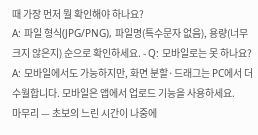때 가장 먼저 뭘 확인해야 하나요?
A: 파일 형식(JPG/PNG), 파일명(특수문자 없음), 용량(너무 크지 않은지) 순으로 확인하세요. - Q: 모바일로는 못 하나요?
A: 모바일에서도 가능하지만, 화면 분할·드래그는 PC에서 더 수월합니다. 모바일은 앱에서 업로드 기능을 사용하세요.
마무리 — 초보의 느린 시간이 나중에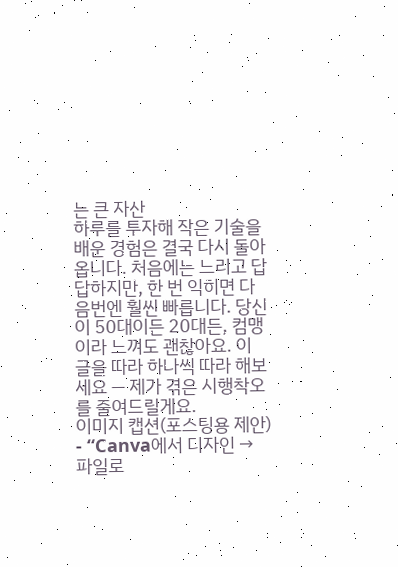는 큰 자산
하루를 투자해 작은 기술을 배운 경험은 결국 다시 돌아옵니다. 처음에는 느리고 답답하지만, 한 번 익히면 다음번엔 훨씬 빠릅니다. 당신이 50대이든 20대든, 컴맹이라 느껴도 괜찮아요. 이 글을 따라 하나씩 따라 해보세요 — 제가 겪은 시행착오를 줄여드릴게요.
이미지 캡션(포스팅용 제안)
- “Canva에서 디자인 → 파일로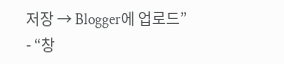저장 → Blogger에 업로드”
- “창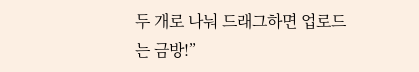두 개로 나눠 드래그하면 업로드는 금방!”